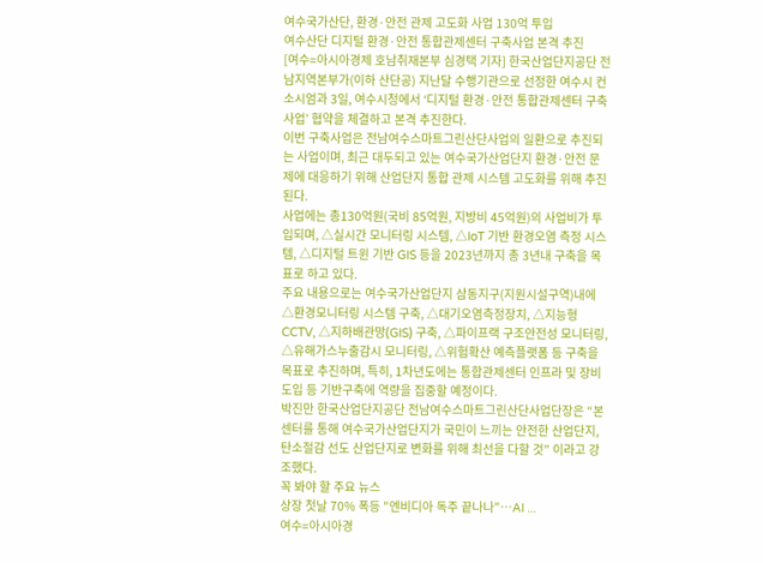여수국가산단, 환경·안전 관제 고도화 사업 130억 투입
여수산단 디지털 환경·안전 통합관제센터 구축사업 본격 추진
[여수=아시아경제 호남취재본부 심경택 기자] 한국산업단지공단 전남지역본부가(이하 산단공) 지난달 수행기관으로 선정한 여수시 컨소시엄과 3일, 여수시청에서 ‘디지털 환경·안전 통합관제센터 구축사업’ 협약을 체결하고 본격 추진한다.
이번 구축사업은 전남여수스마트그린산단사업의 일환으로 추진되는 사업이며, 최근 대두되고 있는 여수국가산업단지 환경·안전 문제에 대응하기 위해 산업단지 통합 관제 시스템 고도화를 위해 추진 된다.
사업에는 총130억원(국비 85억원, 지방비 45억원)의 사업비가 투입되며, △실시간 모니터링 시스템, △IoT 기반 환경오염 측정 시스템, △디지털 트윈 기반 GIS 등을 2023년까지 총 3년내 구축을 목표로 하고 있다.
주요 내용으로는 여수국가산업단지 삼동지구(지원시설구역)내에 △환경모니터링 시스템 구축, △대기오염측정장치, △지능형 CCTV, △지하배관망(GIS) 구축, △파이프랙 구조안전성 모니터링, △유해가스누출감시 모니터링, △위험확산 예측플랫폼 등 구축을 목표로 추진하며, 특히, 1차년도에는 통합관제센터 인프라 및 장비 도입 등 기반구축에 역량을 집중할 예정이다.
박진만 한국산업단지공단 전남여수스마트그린산단사업단장은 “본 센터를 통해 여수국가산업단지가 국민이 느끼는 안전한 산업단지, 탄소절감 선도 산업단지로 변화를 위해 최선을 다할 것” 이라고 강조했다.
꼭 봐야 할 주요 뉴스
상장 첫날 70% 폭등 "엔비디아 독주 끝나나"…AI ...
여수=아시아경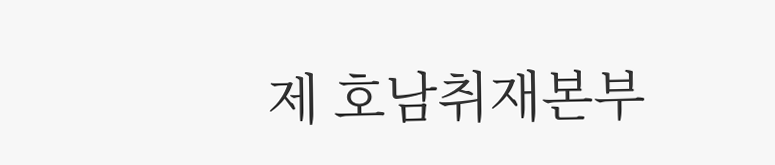제 호남취재본부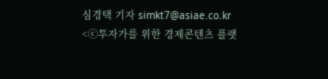심경택 기자 simkt7@asiae.co.kr
<ⓒ투자가를 위한 경제콘텐츠 플랫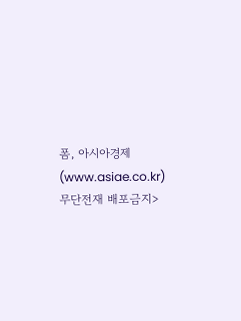폼, 아시아경제(www.asiae.co.kr) 무단전재 배포금지>